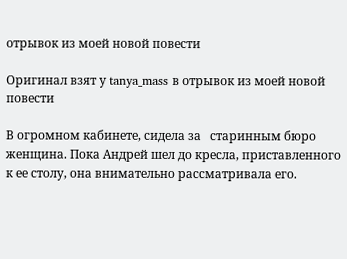отрывок из моей новой повести

Оригинал взят у tanya_mass в отрывок из моей новой повести

В огромном кабинете, сидела за   старинным бюро женщина. Пока Андрей шел до кресла, приставленного к ее столу, она внимательно рассматривала его.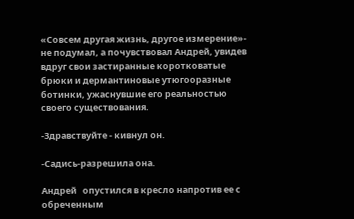«Совсем другая жизнь, другое измерение»- не подумал, а почувствовал Андрей, увидев вдруг свои застиранные коротковатые брюки и дермантиновые утюгооразные ботинки, ужаснувшие его реальностью своего существования.

-Здравствуйте - кивнул он.

-Садись-разрешила она.

Андрей   опустился в кресло напротив ее с обреченным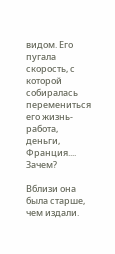видом. Его пугала скорость, с которой собиралась перемениться его жизнь-работа, деньги, Франция.... Зачем?

Вблизи она была старше, чем издали.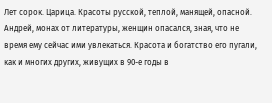Лет сорок. Царица. Красоты русской, теплой, манящей, опасной. Андрей, монах от литературы, женщин опасался, зная, что не время ему сейчас ими увлекаться. Красота и богатство его пугали, как и многих других, живущих в 90-е годы в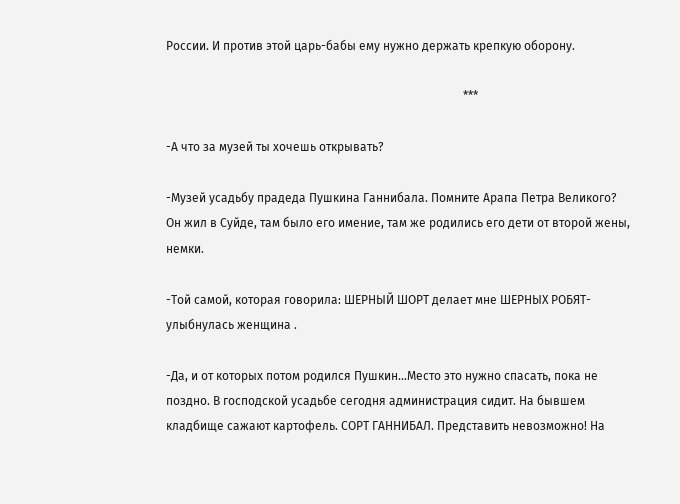России. И против этой царь-бабы ему нужно держать крепкую оборону.

                                                                                                   ***

-А что за музей ты хочешь открывать?

-Музей усадьбу прадеда Пушкина Ганнибала. Помните Арапа Петра Великого? Он жил в Суйде, там было его имение, там же родились его дети от второй жены, немки.

-Той самой, которая говорила: ШЕРНЫЙ ШОРТ делает мне ШЕРНЫХ РОБЯТ-улыбнулась женщина .

-Да, и от которых потом родился Пушкин...Место это нужно спасать, пока не поздно. В господской усадьбе сегодня администрация сидит. На бывшем кладбище сажают картофель. СОРТ ГАННИБАЛ. Представить невозможно! На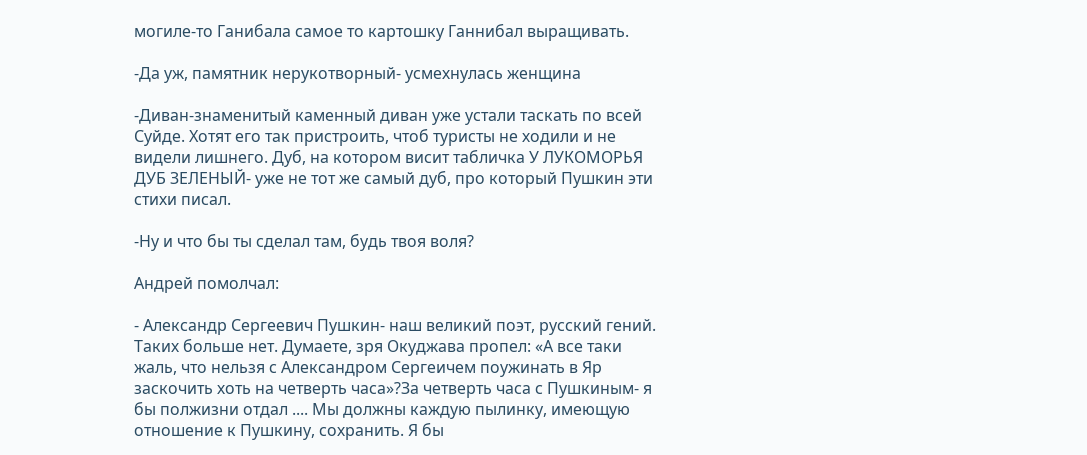могиле-то Ганибала самое то картошку Ганнибал выращивать.

-Да уж, памятник нерукотворный- усмехнулась женщина

-Диван-знаменитый каменный диван уже устали таскать по всей Суйде. Хотят его так пристроить, чтоб туристы не ходили и не видели лишнего. Дуб, на котором висит табличка У ЛУКОМОРЬЯ ДУБ ЗЕЛЕНЫЙ- уже не тот же самый дуб, про который Пушкин эти стихи писал.

-Ну и что бы ты сделал там, будь твоя воля?

Андрей помолчал:

- Александр Сергеевич Пушкин- наш великий поэт, русский гений. Таких больше нет. Думаете, зря Окуджава пропел: «А все таки жаль, что нельзя с Александром Сергеичем поужинать в Яр заскочить хоть на четверть часа»?За четверть часа с Пушкиным- я бы полжизни отдал .... Мы должны каждую пылинку, имеющую отношение к Пушкину, сохранить. Я бы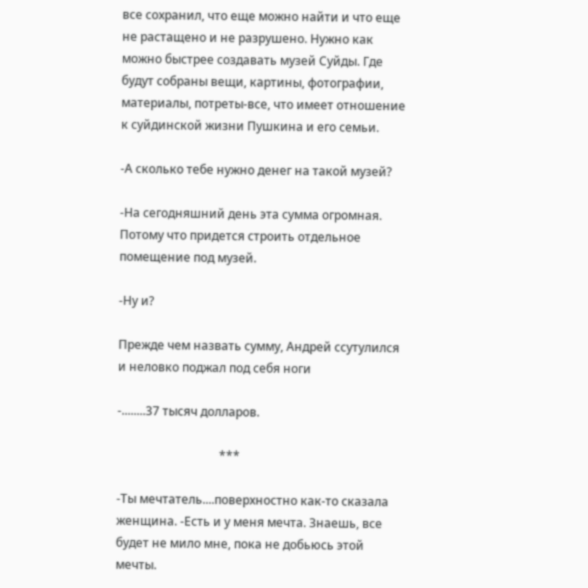все сохранил, что еще можно найти и что еще не растащено и не разрушено. Нужно как можно быстрее создавать музей Суйды. Где будут собраны вещи, картины, фотографии, материалы, потреты-все, что имеет отношение к суйдинской жизни Пушкина и его семьи.

-А сколько тебе нужно денег на такой музей?

-На сегодняшний день эта сумма огромная. Потому что придется строить отдельное помещение под музей.

-Ну и?

Прежде чем назвать сумму, Андрей ссутулился и неловко поджал под себя ноги

-........37 тысяч долларов.

                                  ***

-Ты мечтатель....поверхностно как-то сказала женщина. -Есть и у меня мечта. Знаешь, все будет не мило мне, пока не добьюсь этой мечты.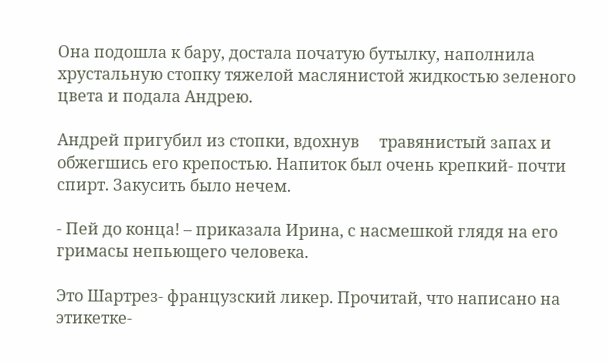Она подошла к бару, достала початую бутылку, наполнила хрустальную стопку тяжелой маслянистой жидкостью зеленого цвета и подала Андрею.

Андрей пригубил из стопки, вдохнув     травянистый запах и обжегшись его крепостью. Напиток был очень крепкий- почти спирт. Закусить было нечем.

- Пей до конца! – приказала Ирина, с насмешкой глядя на его гримасы непьющего человека.

Это Шартрез- французский ликер. Прочитай, что написано на этикетке-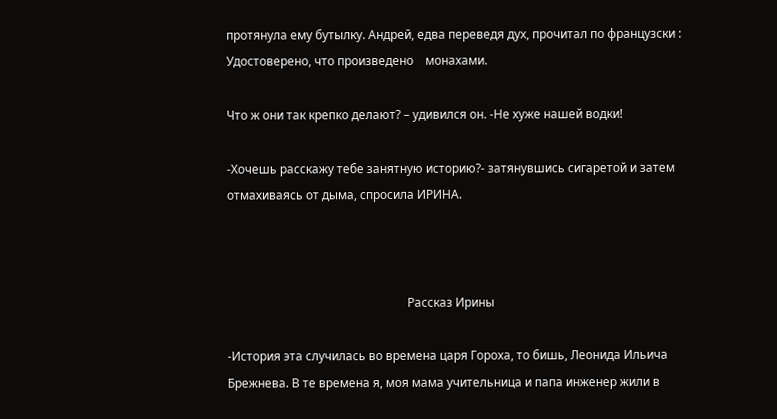протянула ему бутылку. Андрей, едва переведя дух, прочитал по французски : Удостоверено, что произведено    монахами.

Что ж они так крепко делают? – удивился он. -Не хуже нашей водки!

-Хочешь расскажу тебе занятную историю?- затянувшись сигаретой и затем отмахиваясь от дыма, спросила ИРИНА.



                                                            Рассказ Ирины

-История эта случилась во времена царя Гороха, то бишь, Леонида Ильича Брежнева. В те времена я, моя мама учительница и папа инженер жили в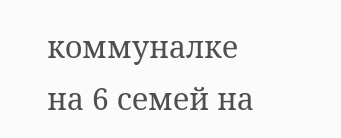коммуналке на 6 семей на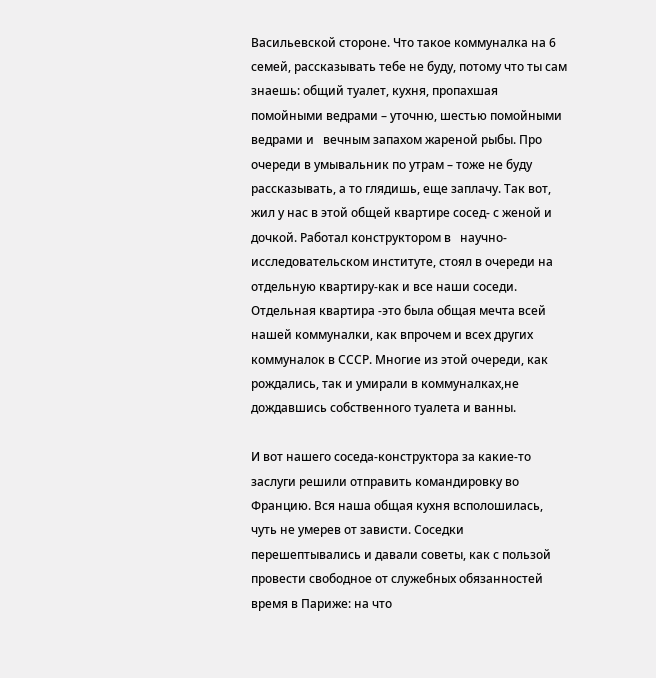Васильевской стороне. Что такое коммуналка на 6 семей, рассказывать тебе не буду, потому что ты сам знаешь: общий туалет, кухня, пропахшая помойными ведрами – уточню, шестью помойными ведрами и   вечным запахом жареной рыбы. Про очереди в умывальник по утрам – тоже не буду рассказывать, а то глядишь, еще заплачу. Так вот, жил у нас в этой общей квартире сосед- с женой и дочкой. Работал конструктором в   научно- исследовательском институте, стоял в очереди на отдельную квартиру-как и все наши соседи. Отдельная квартира -это была общая мечта всей нашей коммуналки, как впрочем и всех других коммуналок в СССР. Многие из этой очереди, как рождались, так и умирали в коммуналках,не дождавшись собственного туалета и ванны.

И вот нашего соседа-конструктора за какие-то заслуги решили отправить командировку во Францию. Вся наша общая кухня всполошилась, чуть не умерев от зависти. Соседки перешептывались и давали советы, как с пользой провести свободное от служебных обязанностей время в Париже: на что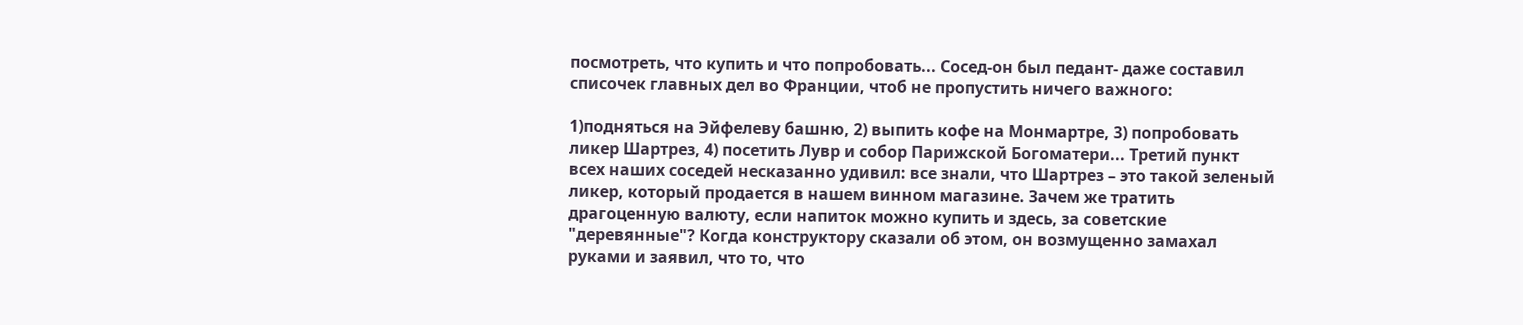посмотреть, что купить и что попробовать... Сосед-он был педант- даже составил списочек главных дел во Франции, чтоб не пропустить ничего важного:

1)подняться на Эйфелеву башню, 2) выпить кофе на Монмартре, 3) попробовать ликер Шартрез, 4) посетить Лувр и собор Парижской Богоматери... Третий пункт всех наших соседей несказанно удивил: все знали, что Шартрез – это такой зеленый ликер, который продается в нашем винном магазине. Зачем же тратить драгоценную валюту, если напиток можно купить и здесь, за советские "деревянные"? Когда конструктору сказали об этом, он возмущенно замахал руками и заявил, что то, что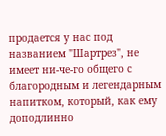продается у нас под названием "Шартрез", не имеет ни-че-го общего с благородным и легендарным напитком, который, как ему доподлинно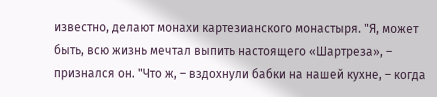известно, делают монахи картезианского монастыря. "Я, может быть, всю жизнь мечтал выпить настоящего «Шартреза», – признался он. "Что ж, – вздохнули бабки на нашей кухне, – когда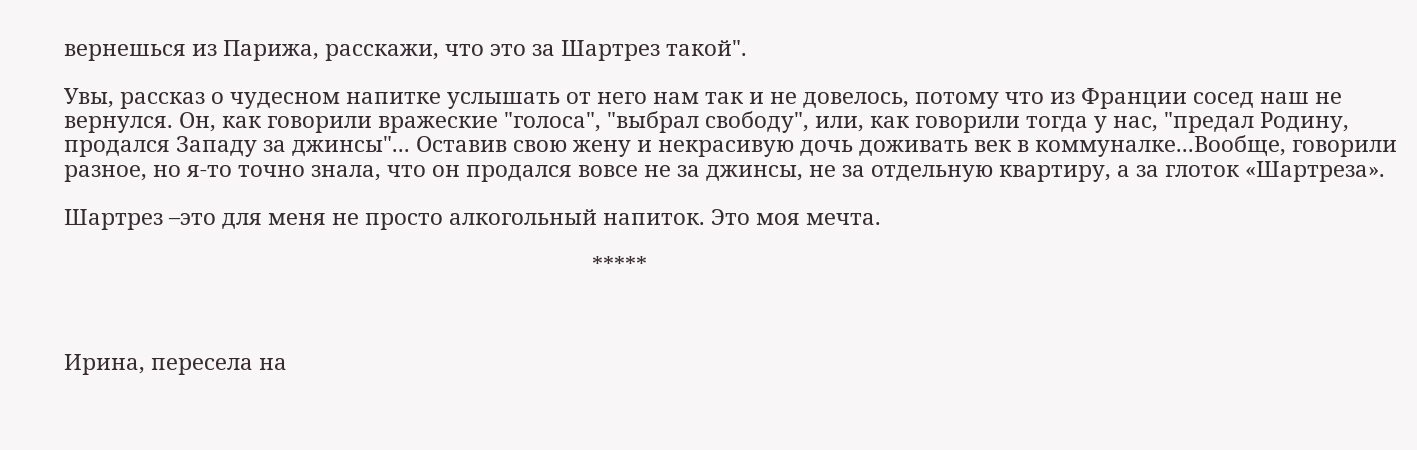вернешься из Парижа, расскажи, что это за Шартрез такой".

Увы, рассказ о чудесном напитке услышать от него нам так и не довелось, потому что из Франции сосед наш не вернулся. Он, как говорили вражеские "голоса", "выбрал свободу", или, как говорили тогда у нас, "предал Родину, продался Западу за джинсы"... Оставив свою жену и некрасивую дочь доживать век в коммуналке...Вообще, говорили разное, но я-то точно знала, что он продался вовсе не за джинсы, не за отдельную квартиру, а за глоток «Шартреза».

Шартрез –это для меня не просто алкогольный напиток. Это моя мечта.

                                                                                        *****



Ирина, пересела на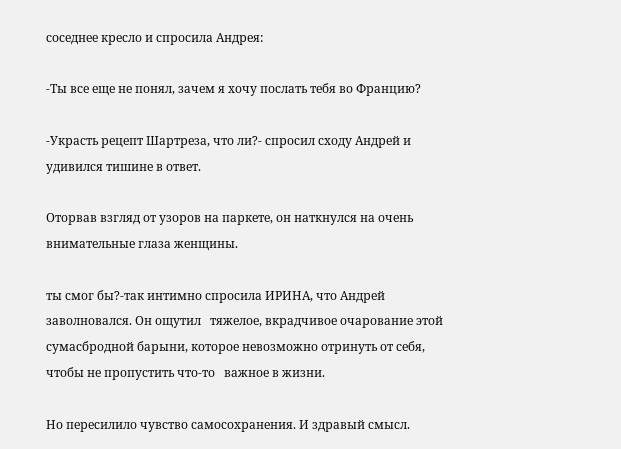соседнее кресло и спросила Андрея:

-Ты все еще не понял, зачем я хочу послать тебя во Францию?

-Украсть рецепт Шартреза, что ли?- спросил сходу Андрей и удивился тишине в ответ.

Оторвав взгляд от узоров на паркете, он наткнулся на очень внимательные глаза женщины.

ты смог бы?-так интимно спросила ИРИНА, что Андрей заволновался. Он ощутил   тяжелое, вкрадчивое очарование этой сумасбродной барыни, которое невозможно отринуть от себя, чтобы не пропустить что-то   важное в жизни.

Но пересилило чувство самосохранения. И здравый смысл.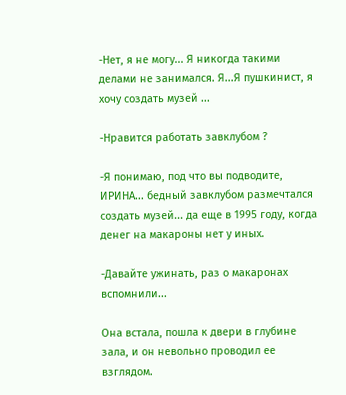-Нет, я не могу... Я никогда такими делами не занимался. Я...Я пушкинист, я хочу создать музей ...

-Нравится работать завклубом ?

-Я понимаю, под что вы подводите, ИРИНА... бедный завклубом размечтался создать музей... да еще в 1995 году, когда денег на макароны нет у иных.

-Давайте ужинать, раз о макаронах вспомнили...

Она встала, пошла к двери в глубине зала, и он невольно проводил ее взглядом.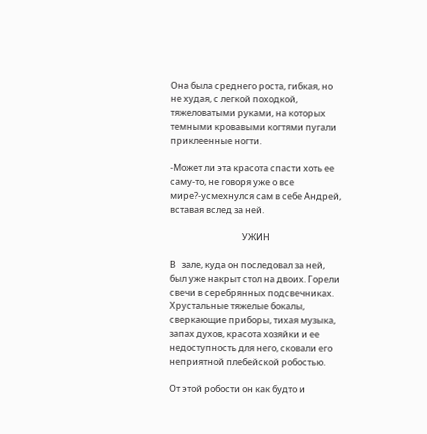Она была среднего роста, гибкая, но не худая, с легкой походкой, тяжеловатыми руками, на которых темными кровавыми когтями пугали приклеенные ногти.

-Может ли эта красота спасти хоть ее саму-то, не говоря уже о все мире?-усмехнулся сам в себе Андрей, вставая вслед за ней.

                                    УЖИН

В   зале, куда он последовал за ней, был уже накрыт стол на двоих. Горели свечи в серебрянных подсвечниках.   Хрустальные тяжелые бокалы, сверкающие приборы, тихая музыка, запах духов, красота хозяйки и ее недоступность для него, сковали его неприятной плебейской робостью.

От этой робости он как будто и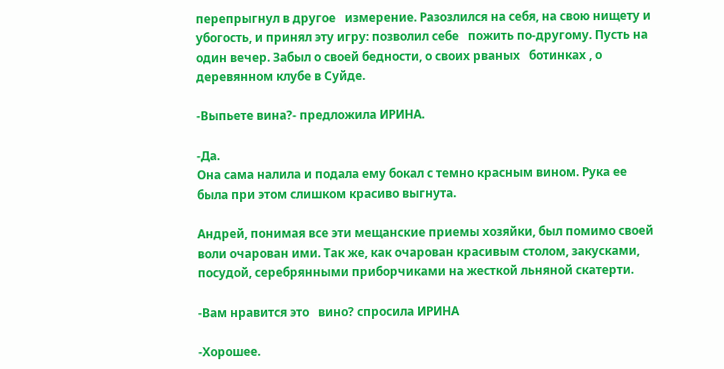перепрыгнул в другое   измерение. Разозлился на себя, на свою нищету и убогость, и принял эту игру: позволил себе   пожить по-другому. Пусть на один вечер. Забыл о своей бедности, о своих рваных   ботинках , о деревянном клубе в Суйде.

-Выпьете вина?- предложила ИРИНА.

-Да.
Она сама налила и подала ему бокал с темно красным вином. Рука ее была при этом слишком красиво выгнута.

Андрей, понимая все эти мещанские приемы хозяйки, был помимо своей воли очарован ими. Так же, как очарован красивым столом, закусками, посудой, серебрянными приборчиками на жесткой льняной скатерти.

-Вам нравится это   вино? спросила ИРИНА

-Хорошее.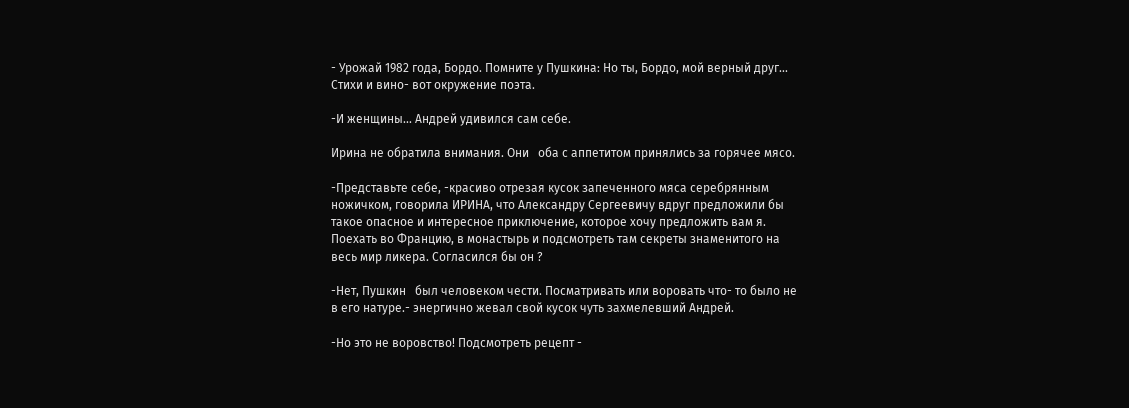- Урожай 1982 года, Бордо. Помните у Пушкина: Но ты, Бордо, мой верный друг... Стихи и вино- вот окружение поэта.

-И женщины... Андрей удивился сам себе.

Ирина не обратила внимания. Они   оба с аппетитом принялись за горячее мясо.

-Представьте себе, -красиво отрезая кусок запеченного мяса серебрянным ножичком, говорила ИРИНА, что Александру Сергеевичу вдруг предложили бы такое опасное и интересное приключение, которое хочу предложить вам я. Поехать во Францию, в монастырь и подсмотреть там секреты знаменитого на весь мир ликера. Согласился бы он ?

-Нет, Пушкин   был человеком чести. Посматривать или воровать что- то было не в его натуре.- энергично жевал свой кусок чуть захмелевший Андрей.

-Но это не воровство! Подсмотреть рецепт -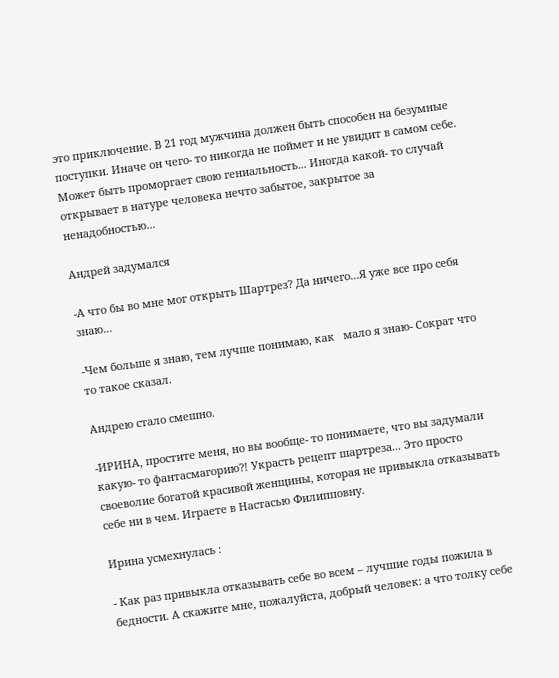это приключение. В 21 год мужчина должен быть способен на безумные поступки. Иначе он чего- то никогда не поймет и не увидит в самом себе. Может быть проморгает свою гениальность... Иногда какой- то случай открывает в натуре человека нечто забытое, закрытое за ненадобностью...

Андрей задумался

-А что бы во мне мог открыть Шартрез? Да ничего...Я уже все про себя знаю...

-Чем больше я знаю, тем лучше понимаю, как   мало я знаю- Сократ что то такое сказал.

Андрею стало смешно.

-ИРИНА, простите меня, но вы вообще- то понимаете, что вы задумали какую- то фантасмагорию?! Украсть рецепт шартреза... Это просто своеволие богатой красивой женщины, которая не привыкла отказывать себе ни в чем. Играете в Настасью Филипповну.

Ирина усмехнулась :

- Как раз привыкла отказывать себе во всем – лучшие годы пожила в бедности. А скажите мне, пожалуйста, добрый человек: а что толку себе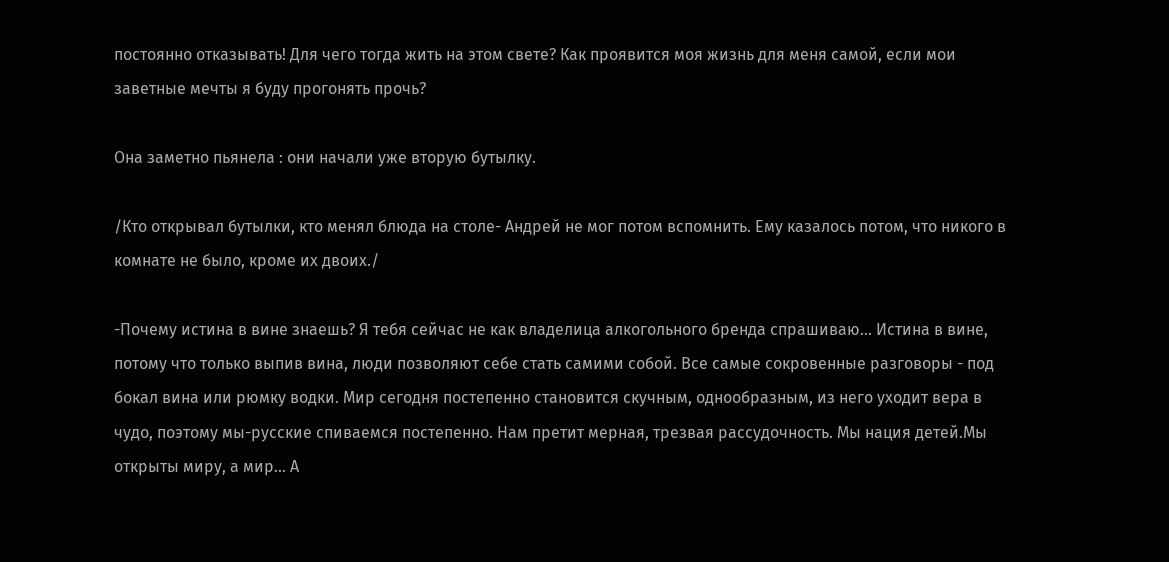постоянно отказывать! Для чего тогда жить на этом свете? Как проявится моя жизнь для меня самой, если мои заветные мечты я буду прогонять прочь?

Она заметно пьянела : они начали уже вторую бутылку.

/Кто открывал бутылки, кто менял блюда на столе- Андрей не мог потом вспомнить. Ему казалось потом, что никого в комнате не было, кроме их двоих./

-Почему истина в вине знаешь? Я тебя сейчас не как владелица алкогольного бренда спрашиваю... Истина в вине, потому что только выпив вина, люди позволяют себе стать самими собой. Все самые сокровенные разговоры - под бокал вина или рюмку водки. Мир сегодня постепенно становится скучным, однообразным, из него уходит вера в чудо, поэтому мы-русские спиваемся постепенно. Нам претит мерная, трезвая рассудочность. Мы нация детей.Мы открыты миру, а мир... А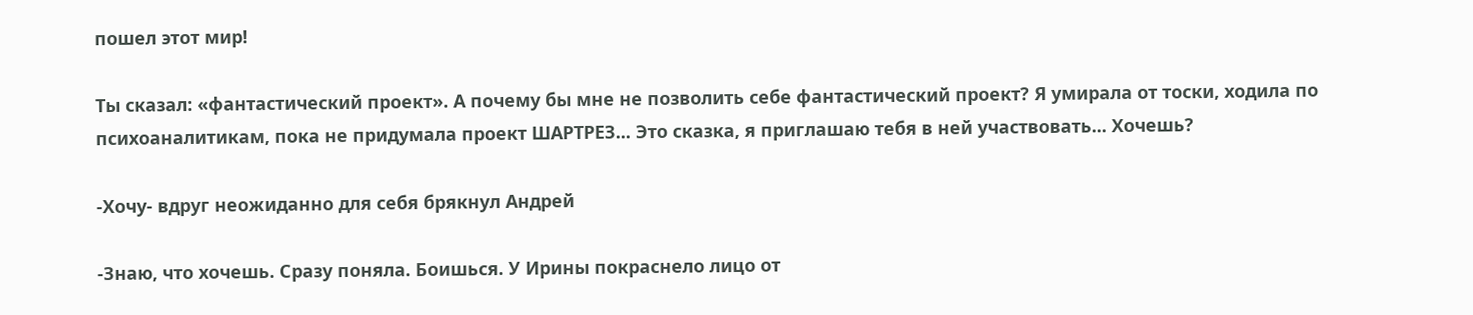пошел этот мир!

Ты сказал: «фантастический проект». А почему бы мне не позволить себе фантастический проект? Я умирала от тоски, ходила по психоаналитикам, пока не придумала проект ШАРТРЕЗ... Это сказка, я приглашаю тебя в ней участвовать... Хочешь?

-Хочу- вдруг неожиданно для себя брякнул Андрей

-Знаю, что хочешь. Сразу поняла. Боишься. У Ирины покраснело лицо от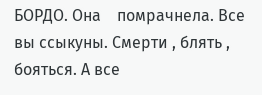БОРДО. Она    помрачнела. Все вы ссыкуны. Смерти , блять , бояться. А все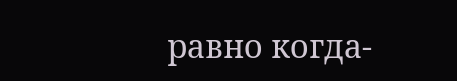равно когда-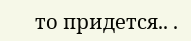то придется.. .